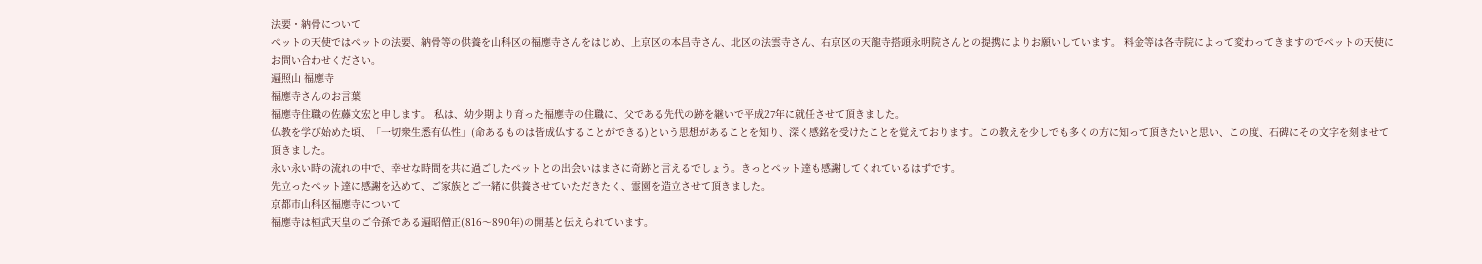法要・納骨について
ペットの天使ではペットの法要、納骨等の供養を山科区の福應寺さんをはじめ、上京区の本昌寺さん、北区の法雲寺さん、右京区の天龍寺搭頭永明院さんとの提携によりお願いしています。 料金等は各寺院によって変わってきますのでペットの天使にお問い合わせください。
遍照山 福應寺
福應寺さんのお言葉
福應寺住職の佐藤文宏と申します。 私は、幼少期より育った福應寺の住職に、父である先代の跡を継いで平成27年に就任させて頂きました。
仏教を学び始めた頃、「一切衆生悉有仏性」(命あるものは皆成仏することができる)という思想があることを知り、深く感銘を受けたことを覚えております。この教えを少しでも多くの方に知って頂きたいと思い、この度、石碑にその文字を刻ませて頂きました。
永い永い時の流れの中で、幸せな時間を共に過ごしたペットとの出会いはまさに奇跡と言えるでしょう。きっとペット達も感謝してくれているはずです。
先立ったペット達に感謝を込めて、ご家族とご一緒に供養させていただきたく、霊園を造立させて頂きました。
京都市山科区福應寺について
福應寺は桓武天皇のご令孫である遍昭僧正(816〜890年)の開基と伝えられています。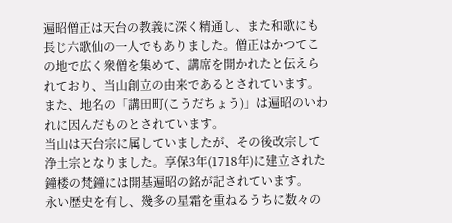遍昭僧正は天台の教義に深く精通し、また和歌にも長じ六歌仙の一人でもありました。僧正はかつてこの地で広く衆僧を集めて、講席を開かれたと伝えられており、当山創立の由来であるとされています。また、地名の「講田町(こうだちょう)」は遍昭のいわれに因んだものとされています。
当山は天台宗に属していましたが、その後改宗して浄土宗となりました。享保3年(1718年)に建立された鐘楼の梵鐘には開基遍昭の銘が記されています。
永い歴史を有し、幾多の星霜を重ねるうちに数々の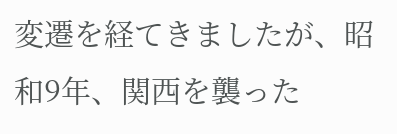変遷を経てきましたが、昭和9年、関西を襲った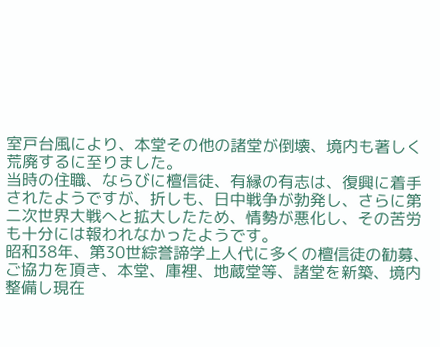室戸台風により、本堂その他の諸堂が倒壊、境内も著しく荒廃するに至りました。
当時の住職、ならびに檀信徒、有縁の有志は、復興に着手されたようですが、折しも、日中戦争が勃発し、さらに第二次世界大戦へと拡大したため、情勢が悪化し、その苦労も十分には報われなかったようです。
昭和38年、第30世綜誉諦学上人代に多くの檀信徒の勧募、ご協力を頂き、本堂、庫裡、地蔵堂等、諸堂を新築、境内整備し現在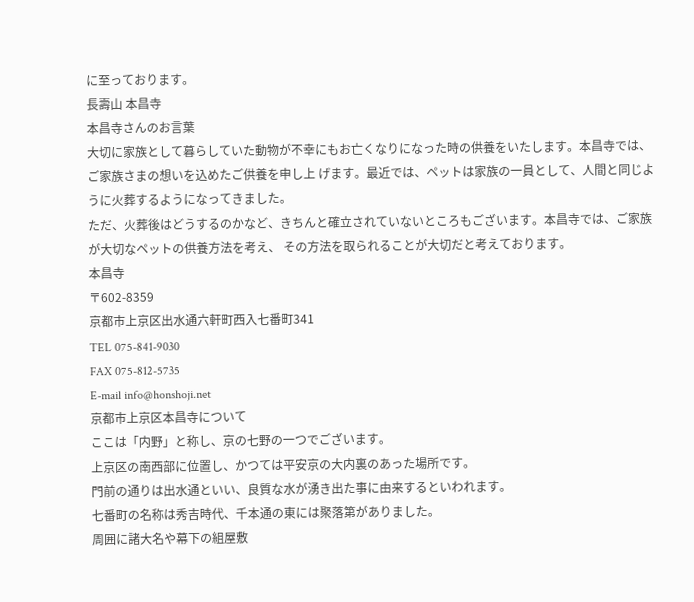に至っております。
長壽山 本昌寺
本昌寺さんのお言葉
大切に家族として暮らしていた動物が不幸にもお亡くなりになった時の供養をいたします。本昌寺では、ご家族さまの想いを込めたご供養を申し上 げます。最近では、ペットは家族の一員として、人間と同じように火葬するようになってきました。
ただ、火葬後はどうするのかなど、きちんと確立されていないところもございます。本昌寺では、ご家族が大切なペットの供養方法を考え、 その方法を取られることが大切だと考えております。
本昌寺
〒602-8359
京都市上京区出水通六軒町西入七番町341
TEL 075-841-9030
FAX 075-812-5735
E-mail info@honshoji.net
京都市上京区本昌寺について
ここは「内野」と称し、京の七野の一つでございます。
上京区の南西部に位置し、かつては平安京の大内裏のあった場所です。
門前の通りは出水通といい、良質な水が湧き出た事に由来するといわれます。
七番町の名称は秀吉時代、千本通の東には聚落第がありました。
周囲に諸大名や幕下の組屋敷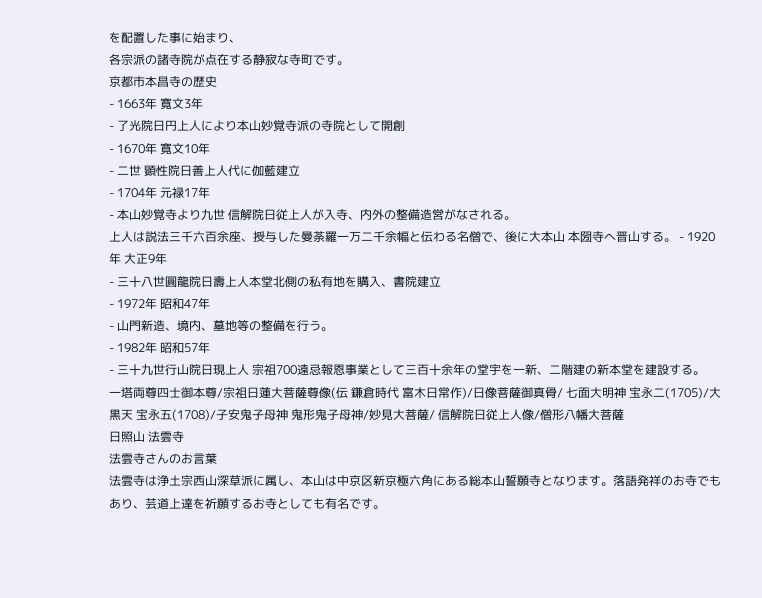を配置した事に始まり、
各宗派の諸寺院が点在する静寂な寺町です。
京都市本昌寺の歴史
- 1663年 寛文3年
- 了光院日円上人により本山妙覚寺派の寺院として開創
- 1670年 寛文10年
- 二世 顕性院日善上人代に伽藍建立
- 1704年 元禄17年
- 本山妙覚寺より九世 信解院日従上人が入寺、内外の整備造営がなされる。
上人は説法三千六百余座、授与した曼荼羅一万二千余幅と伝わる名僧で、後に大本山 本圀寺へ晋山する。 - 1920年 大正9年
- 三十八世圓龍院日壽上人本堂北側の私有地を購入、書院建立
- 1972年 昭和47年
- 山門新造、境内、墓地等の整備を行う。
- 1982年 昭和57年
- 三十九世行山院日現上人 宗祖700遠忌報恩事業として三百十余年の堂宇を一新、二階建の新本堂を建設する。
一塔両尊四士御本尊/宗祖日蓮大菩薩尊像(伝 鎌倉時代 富木日常作)/日像菩薩御真骨/ 七面大明神 宝永二(1705)/大黒天 宝永五(1708)/子安鬼子母神 鬼形鬼子母神/妙見大菩薩/ 信解院日従上人像/僧形八幡大菩薩
日照山 法雲寺
法雲寺さんのお言葉
法雲寺は浄土宗西山深草派に属し、本山は中京区新京極六角にある総本山誓願寺となります。落語発祥のお寺でもあり、芸道上達を祈願するお寺としても有名です。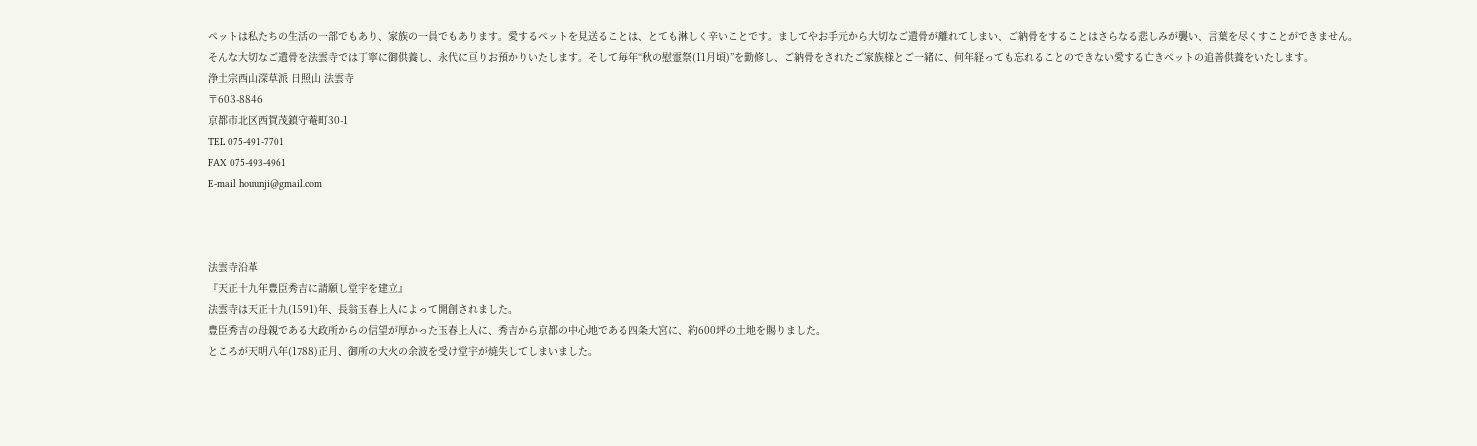ペットは私たちの生活の一部でもあり、家族の一員でもあります。愛するペットを見送ることは、とても淋しく辛いことです。ましてやお手元から大切なご遺骨が離れてしまい、ご納骨をすることはさらなる悲しみが襲い、言葉を尽くすことができません。
そんな大切なご遺骨を法雲寺では丁寧に御供養し、永代に亘りお預かりいたします。そして毎年“秋の慰霊祭(11月頃)”を勤修し、ご納骨をされたご家族様とご一緒に、何年経っても忘れることのできない愛する亡きペットの追善供養をいたします。
浄土宗西山深草派 日照山 法雲寺
〒603-8846
京都市北区西賀茂鎮守菴町30-1
TEL 075-491-7701
FAX 075-493-4961
E-mail houunji@gmail.com



法雲寺沿革
『天正十九年豊臣秀吉に請願し堂宇を建立』
法雲寺は天正十九(1591)年、長翁玉春上人によって開創されました。
豊臣秀吉の母親である大政所からの信望が厚かった玉春上人に、秀吉から京都の中心地である四条大宮に、約600坪の土地を賜りました。
ところが天明八年(1788)正月、御所の大火の余波を受け堂宇が焼失してしまいました。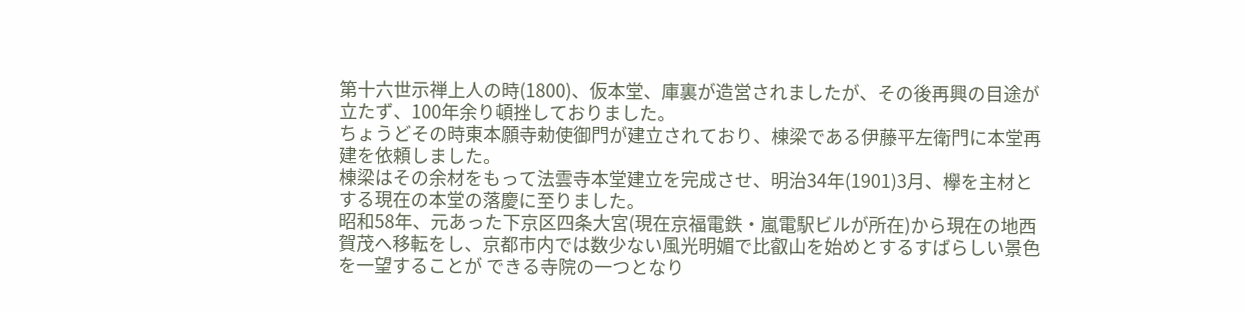第十六世示禅上人の時(1800)、仮本堂、庫裏が造営されましたが、その後再興の目途が立たず、100年余り頓挫しておりました。
ちょうどその時東本願寺勅使御門が建立されており、棟梁である伊藤平左衛門に本堂再建を依頼しました。
棟梁はその余材をもって法雲寺本堂建立を完成させ、明治34年(1901)3月、欅を主材とする現在の本堂の落慶に至りました。
昭和58年、元あった下京区四条大宮(現在京福電鉄・嵐電駅ビルが所在)から現在の地西賀茂へ移転をし、京都市内では数少ない風光明媚で比叡山を始めとするすばらしい景色を一望することが できる寺院の一つとなり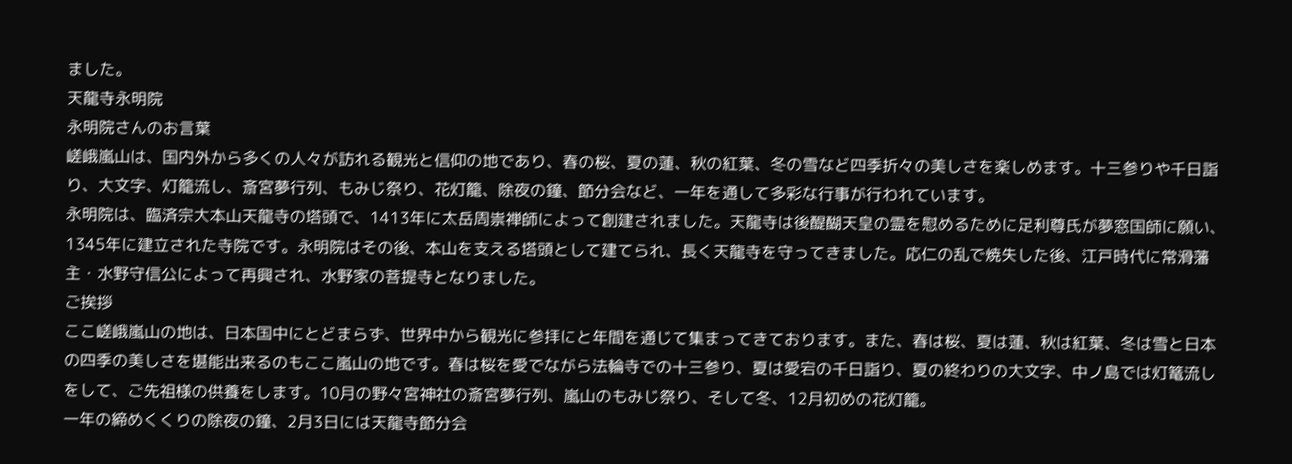ました。
天龍寺永明院
永明院さんのお言葉
嵯峨嵐山は、国内外から多くの人々が訪れる観光と信仰の地であり、春の桜、夏の蓮、秋の紅葉、冬の雪など四季折々の美しさを楽しめます。十三参りや千日詣り、大文字、灯籠流し、斎宮夢行列、もみじ祭り、花灯籠、除夜の鐘、節分会など、一年を通して多彩な行事が行われています。
永明院は、臨済宗大本山天龍寺の塔頭で、1413年に太岳周祟禅師によって創建されました。天龍寺は後醍醐天皇の霊を慰めるために足利尊氏が夢窓国師に願い、1345年に建立された寺院です。永明院はその後、本山を支える塔頭として建てられ、長く天龍寺を守ってきました。応仁の乱で焼失した後、江戸時代に常滑藩主・水野守信公によって再興され、水野家の菩提寺となりました。
ご挨拶
ここ嵯峨嵐山の地は、日本国中にとどまらず、世界中から観光に参拝にと年間を通じて集まってきております。また、春は桜、夏は蓮、秋は紅葉、冬は雪と日本の四季の美しさを堪能出来るのもここ嵐山の地です。春は桜を愛でながら法輪寺での十三参り、夏は愛宕の千日詣り、夏の終わりの大文字、中ノ島では灯篭流しをして、ご先祖様の供養をします。10月の野々宮神社の斎宮夢行列、嵐山のもみじ祭り、そして冬、12月初めの花灯籠。
一年の締めくくりの除夜の鐘、2月3日には天龍寺節分会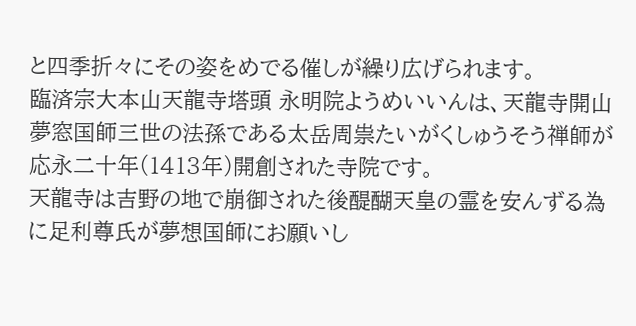と四季折々にその姿をめでる催しが繰り広げられます。
臨済宗大本山天龍寺塔頭 永明院ようめいいんは、天龍寺開山夢窓国師三世の法孫である太岳周祟たいがくしゅうそう禅師が応永二十年(1413年)開創された寺院です。
天龍寺は吉野の地で崩御された後醍醐天皇の霊を安んずる為に足利尊氏が夢想国師にお願いし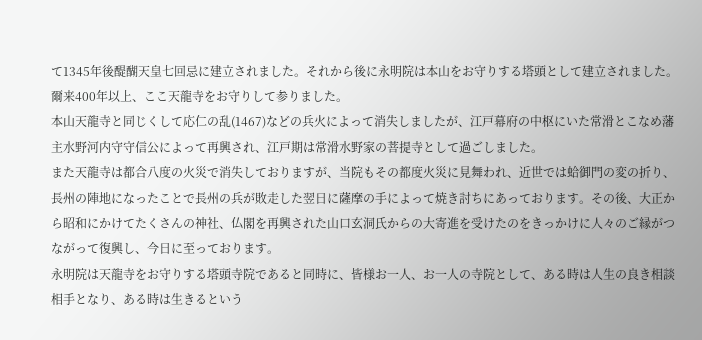て1345年後醍醐天皇七回忌に建立されました。それから後に永明院は本山をお守りする塔頭として建立されました。爾来400年以上、ここ天龍寺をお守りして参りました。
本山天龍寺と同じくして応仁の乱(1467)などの兵火によって消失しましたが、江戸幕府の中枢にいた常滑とこなめ藩主水野河内守守信公によって再興され、江戸期は常滑水野家の菩提寺として過ごしました。
また天龍寺は都合八度の火災で消失しておりますが、当院もその都度火災に見舞われ、近世では蛤御門の変の折り、長州の陣地になったことで長州の兵が敗走した翌日に薩摩の手によって焼き討ちにあっております。その後、大正から昭和にかけてたくさんの神社、仏閣を再興された山口玄洞氏からの大寄進を受けたのをきっかけに人々のご縁がつながって復興し、今日に至っております。
永明院は天龍寺をお守りする塔頭寺院であると同時に、皆様お一人、お一人の寺院として、ある時は人生の良き相談相手となり、ある時は生きるという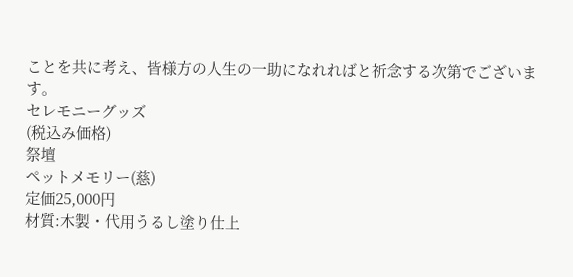ことを共に考え、皆様方の人生の一助になれればと祈念する次第でございます。
セレモニーグッズ
(税込み価格)
祭壇
ペットメモリー(慈)
定価25,000円
材質:木製・代用うるし塗り仕上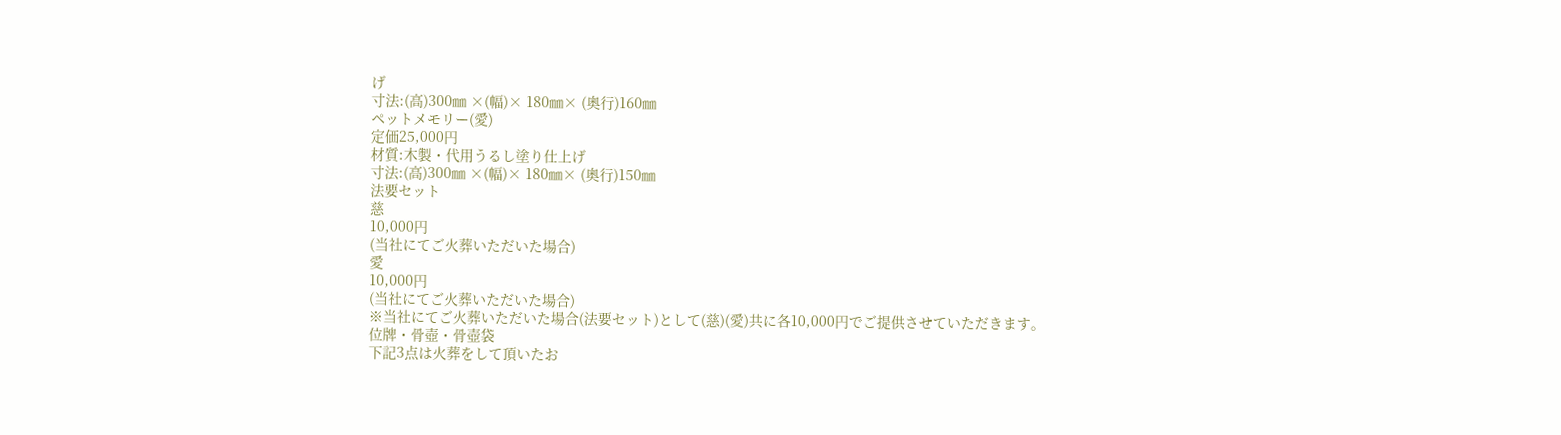げ
寸法:(高)300㎜ ×(幅)× 180㎜× (奥行)160㎜
ペットメモリー(愛)
定価25,000円
材質:木製・代用うるし塗り仕上げ
寸法:(高)300㎜ ×(幅)× 180㎜× (奥行)150㎜
法要セット
慈
10,000円
(当社にてご火葬いただいた場合)
愛
10,000円
(当社にてご火葬いただいた場合)
※当社にてご火葬いただいた場合(法要セット)として(慈)(愛)共に各10,000円でご提供させていただきます。
位牌・骨壺・骨壺袋
下記3点は火葬をして頂いたお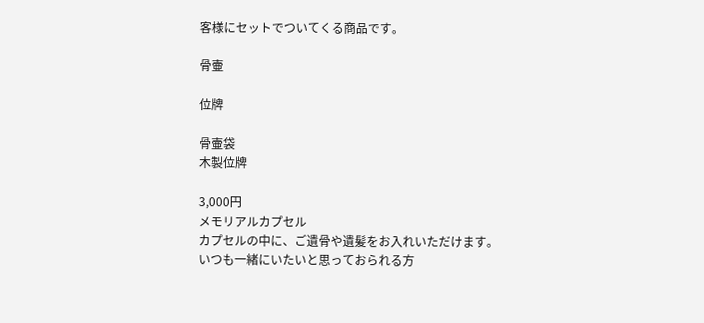客様にセットでついてくる商品です。

骨壷

位牌

骨壷袋
木製位牌

3,000円
メモリアルカプセル
カプセルの中に、ご遺骨や遺髪をお入れいただけます。
いつも一緒にいたいと思っておられる方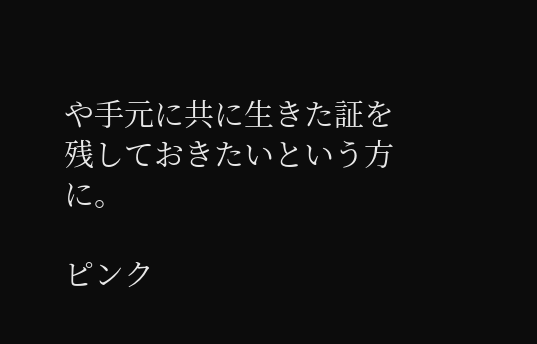や手元に共に生きた証を残しておきたいという方に。

ピンク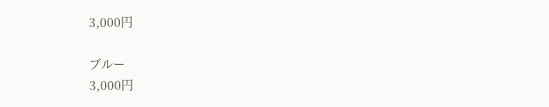3,000円

ブルー
3,000円